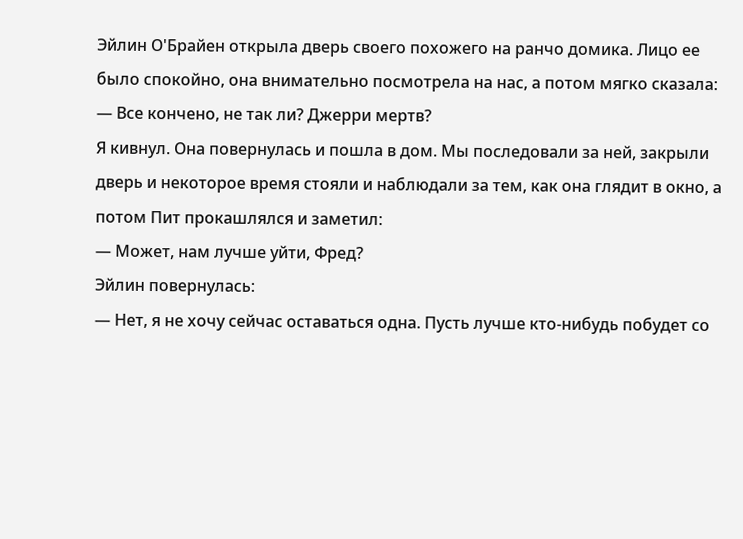Эйлин О'Брайен открыла дверь своего похожего на ранчо домика. Лицо ее было спокойно, она внимательно посмотрела на нас, а потом мягко сказала:
— Все кончено, не так ли? Джерри мертв?
Я кивнул. Она повернулась и пошла в дом. Мы последовали за ней, закрыли дверь и некоторое время стояли и наблюдали за тем, как она глядит в окно, а потом Пит прокашлялся и заметил:
— Может, нам лучше уйти, Фред?
Эйлин повернулась:
— Нет, я не хочу сейчас оставаться одна. Пусть лучше кто-нибудь побудет со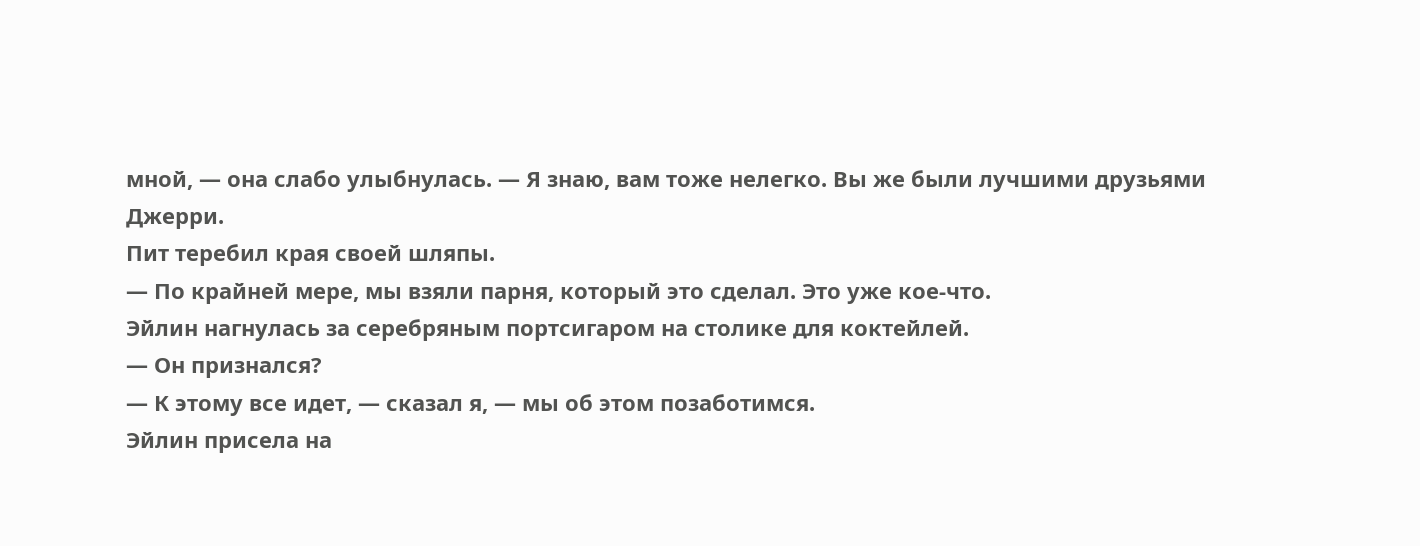мной, — она слабо улыбнулась. — Я знаю, вам тоже нелегко. Вы же были лучшими друзьями Джерри.
Пит теребил края своей шляпы.
— По крайней мере, мы взяли парня, который это сделал. Это уже кое-что.
Эйлин нагнулась за серебряным портсигаром на столике для коктейлей.
— Он признался?
— К этому все идет, — сказал я, — мы об этом позаботимся.
Эйлин присела на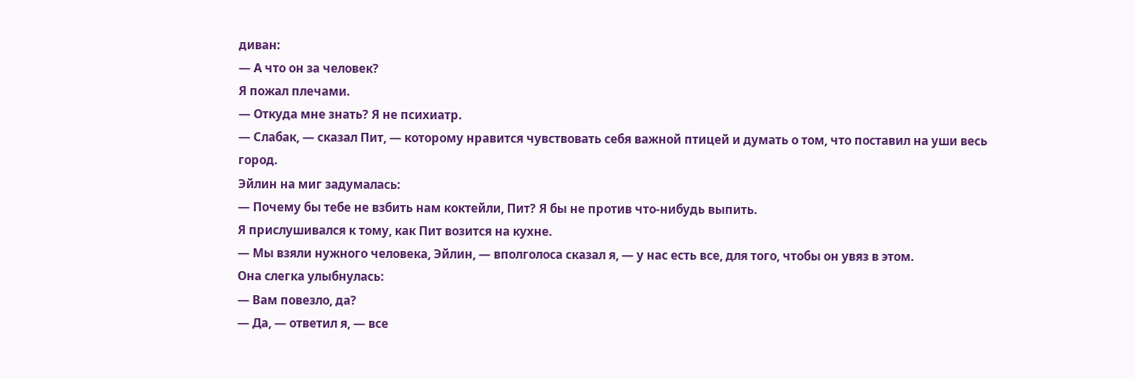диван:
— А что он за человек?
Я пожал плечами.
— Откуда мне знать? Я не психиатр.
— Слабак, — сказал Пит, — которому нравится чувствовать себя важной птицей и думать о том, что поставил на уши весь город.
Эйлин на миг задумалась:
— Почему бы тебе не взбить нам коктейли, Пит? Я бы не против что-нибудь выпить.
Я прислушивался к тому, как Пит возится на кухне.
— Мы взяли нужного человека, Эйлин, — вполголоса сказал я, — у нас есть все, для того, чтобы он увяз в этом.
Она слегка улыбнулась:
— Вам повезло, да?
— Да, — ответил я, — все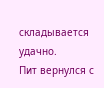складывается удачно.
Пит вернулся с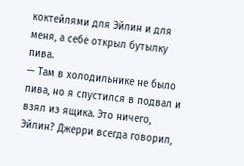коктейлями для Эйлин и для меня, а себе открыл бутылку пива.
— Там в холодильнике не было пива, но я спустился в подвал и взял из ящика. Это ничего, Эйлин? Джерри всегда говорил,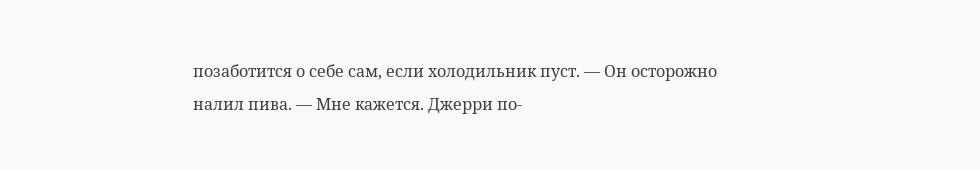позаботится о себе сам, если холодильник пуст. — Он осторожно налил пива. — Мне кажется. Джерри по-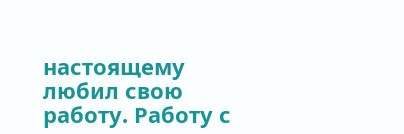настоящему любил свою работу. Работу с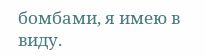бомбами, я имею в виду.